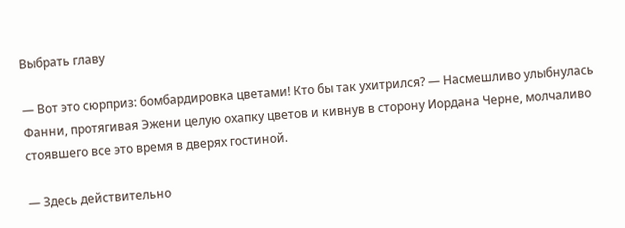Выбрать главу

— Вот это сюрприз: бомбардировка цветами! Кто бы так ухитрился? — Насмешливо улыбнулась Фанни, протягивая Эжени целую охапку цветов и кивнув в сторону Иордана Черне, молчаливо стоявшего все это время в дверях гостиной.

— Здесь действительно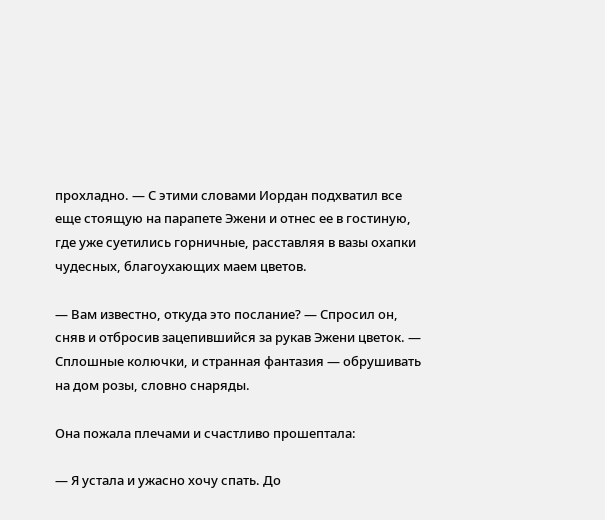прохладно. — С этими словами Иордан подхватил все еще стоящую на парапете Эжени и отнес ее в гостиную, где уже суетились горничные, расставляя в вазы охапки чудесных, благоухающих маем цветов.

— Вам известно, откуда это послание? — Спросил он, сняв и отбросив зацепившийся за рукав Эжени цветок. — Сплошные колючки, и странная фантазия — обрушивать на дом розы, словно снаряды.

Она пожала плечами и счастливо прошептала:

— Я устала и ужасно хочу спать. До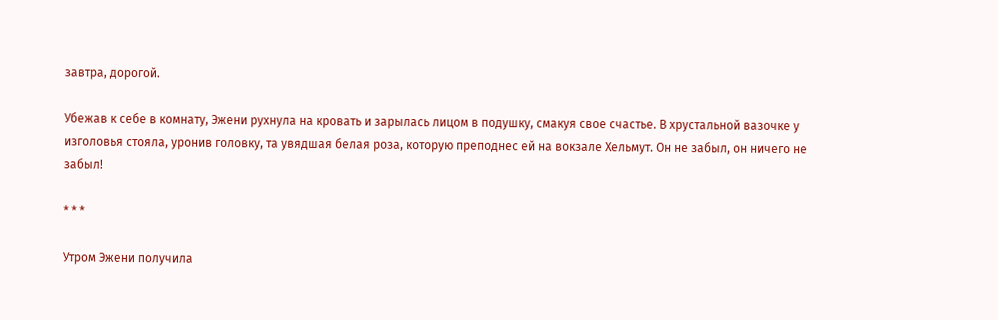завтра, дорогой.

Убежав к себе в комнату, Эжени рухнула на кровать и зарылась лицом в подушку, смакуя свое счастье. В хрустальной вазочке у изголовья стояла, уронив головку, та увядшая белая роза, которую преподнес ей на вокзале Хельмут. Он не забыл, он ничего не забыл!

* * *

Утром Эжени получила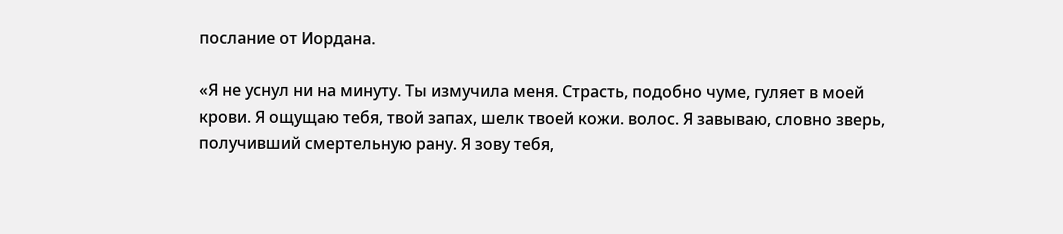послание от Иордана.

«Я не уснул ни на минуту. Ты измучила меня. Страсть, подобно чуме, гуляет в моей крови. Я ощущаю тебя, твой запах, шелк твоей кожи. волос. Я завываю, словно зверь, получивший смертельную рану. Я зову тебя,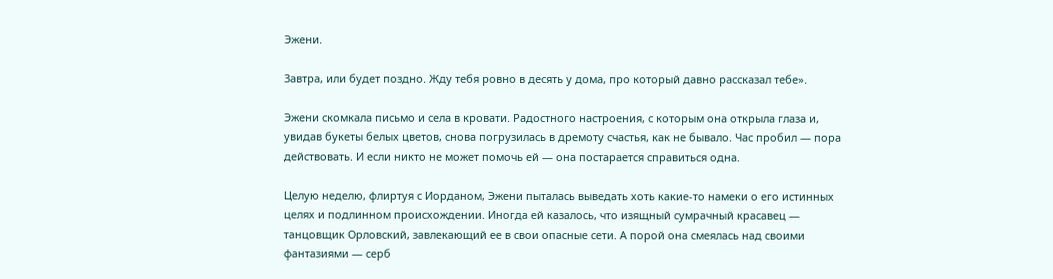Эжени.

Завтра, или будет поздно. Жду тебя ровно в десять у дома, про который давно рассказал тебе».

Эжени скомкала письмо и села в кровати. Радостного настроения, с которым она открыла глаза и, увидав букеты белых цветов, снова погрузилась в дремоту счастья, как не бывало. Час пробил — пора действовать. И если никто не может помочь ей — она постарается справиться одна.

Целую неделю, флиртуя с Иорданом, Эжени пыталась выведать хоть какие-то намеки о его истинных целях и подлинном происхождении. Иногда ей казалось, что изящный сумрачный красавец — танцовщик Орловский, завлекающий ее в свои опасные сети. А порой она смеялась над своими фантазиями — серб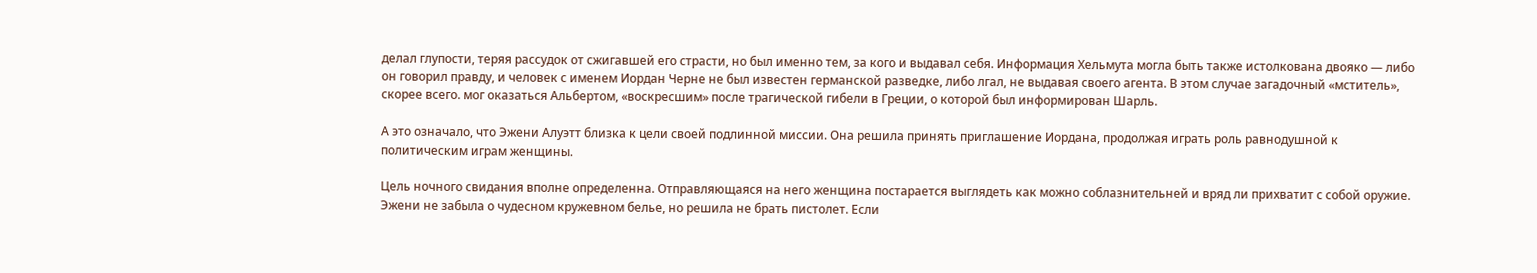делал глупости, теряя рассудок от сжигавшей его страсти, но был именно тем, за кого и выдавал себя. Информация Хельмута могла быть также истолкована двояко — либо он говорил правду, и человек с именем Иордан Черне не был известен германской разведке, либо лгал, не выдавая своего агента. В этом случае загадочный «мститель», скорее всего. мог оказаться Альбертом, «воскресшим» после трагической гибели в Греции, о которой был информирован Шарль.

А это означало, что Эжени Алуэтт близка к цели своей подлинной миссии. Она решила принять приглашение Иордана, продолжая играть роль равнодушной к политическим играм женщины.

Цель ночного свидания вполне определенна. Отправляющаяся на него женщина постарается выглядеть как можно соблазнительней и вряд ли прихватит с собой оружие. Эжени не забыла о чудесном кружевном белье, но решила не брать пистолет. Если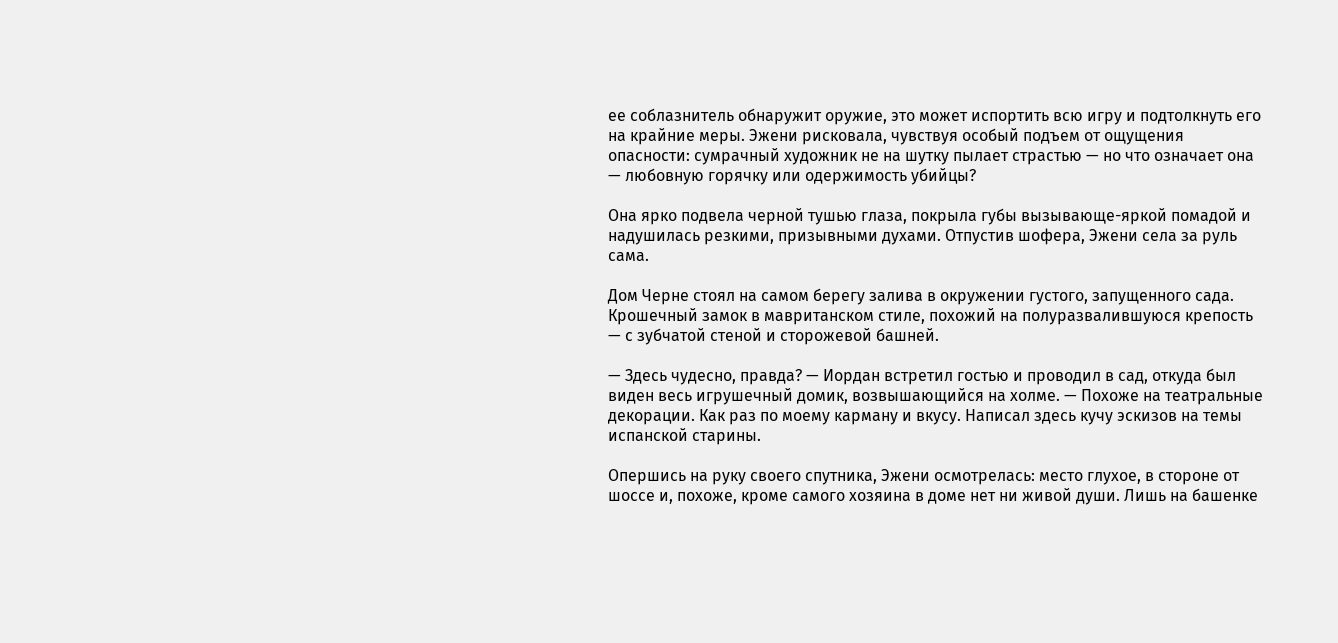ее соблазнитель обнаружит оружие, это может испортить всю игру и подтолкнуть его на крайние меры. Эжени рисковала, чувствуя особый подъем от ощущения опасности: сумрачный художник не на шутку пылает страстью — но что означает она — любовную горячку или одержимость убийцы?

Она ярко подвела черной тушью глаза, покрыла губы вызывающе-яркой помадой и надушилась резкими, призывными духами. Отпустив шофера, Эжени села за руль сама.

Дом Черне стоял на самом берегу залива в окружении густого, запущенного сада. Крошечный замок в мавританском стиле, похожий на полуразвалившуюся крепость — с зубчатой стеной и сторожевой башней.

— Здесь чудесно, правда? — Иордан встретил гостью и проводил в сад, откуда был виден весь игрушечный домик, возвышающийся на холме. — Похоже на театральные декорации. Как раз по моему карману и вкусу. Написал здесь кучу эскизов на темы испанской старины.

Опершись на руку своего спутника, Эжени осмотрелась: место глухое, в стороне от шоссе и, похоже, кроме самого хозяина в доме нет ни живой души. Лишь на башенке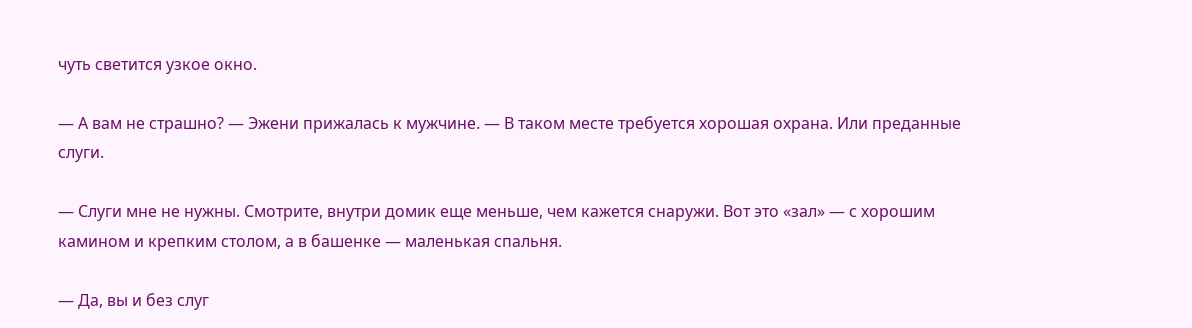чуть светится узкое окно.

— А вам не страшно? — Эжени прижалась к мужчине. — В таком месте требуется хорошая охрана. Или преданные слуги.

— Слуги мне не нужны. Смотрите, внутри домик еще меньше, чем кажется снаружи. Вот это «зал» — с хорошим камином и крепким столом, а в башенке — маленькая спальня.

— Да, вы и без слуг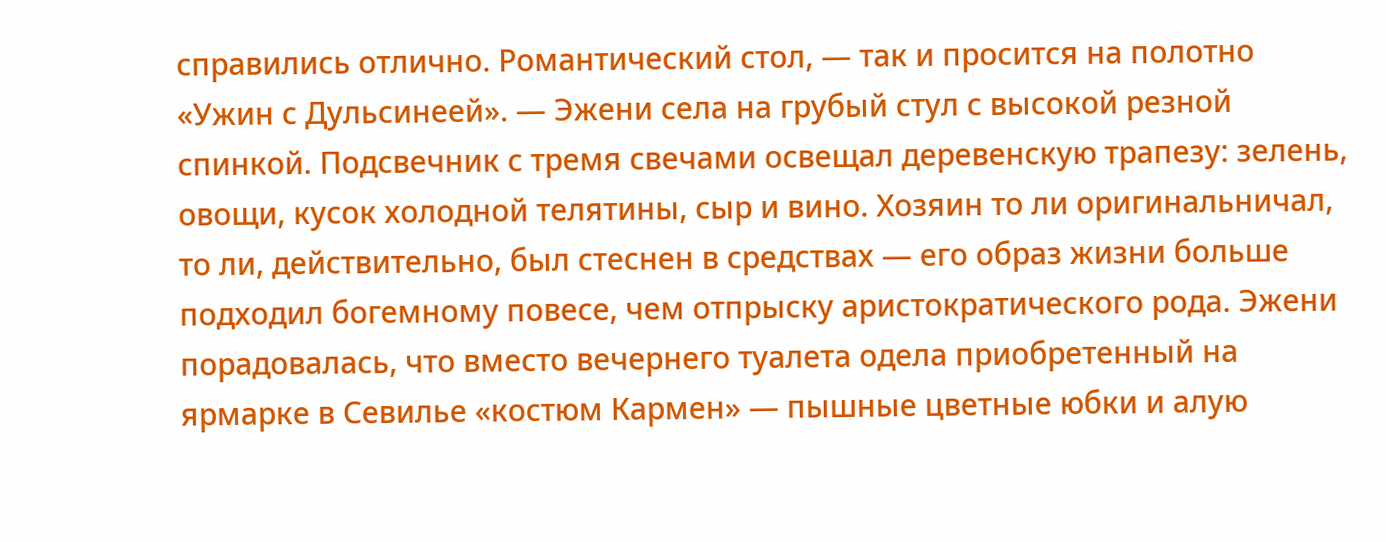справились отлично. Романтический стол, — так и просится на полотно «Ужин с Дульсинеей». — Эжени села на грубый стул с высокой резной спинкой. Подсвечник с тремя свечами освещал деревенскую трапезу: зелень, овощи, кусок холодной телятины, сыр и вино. Хозяин то ли оригинальничал, то ли, действительно, был стеснен в средствах — его образ жизни больше подходил богемному повесе, чем отпрыску аристократического рода. Эжени порадовалась, что вместо вечернего туалета одела приобретенный на ярмарке в Севилье «костюм Кармен» — пышные цветные юбки и алую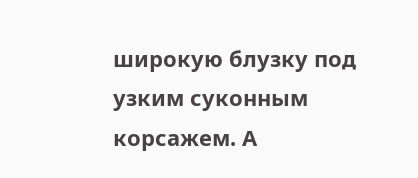широкую блузку под узким суконным корсажем. А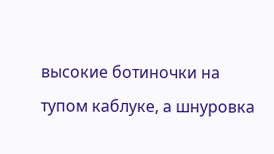высокие ботиночки на тупом каблуке, а шнуровка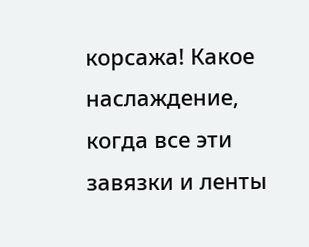корсажа! Какое наслаждение, когда все эти завязки и ленты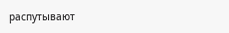распутывают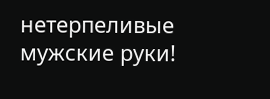нетерпеливые мужские руки!